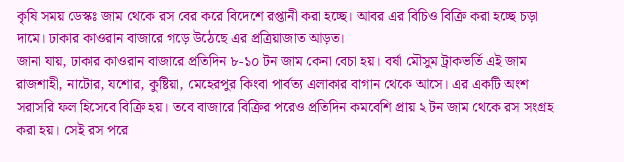কৃষি সময় ডেস্কঃ জাম থেকে রস বের করে বিদেশে রপ্তানী করা হচ্ছে। আবর এর বিচিও বিক্রি করা হচ্ছে চড়া দামে। ঢাকার কাওরান বাজারে গড়ে উঠেছে এর প্রত্রিয়াজাত আড়ত।
জানা যায়, ঢাকার কাওরান বাজারে প্রতিদিন ৮-১০ টন জাম কেনা বেচা হয়। বর্ষা মৌসুম ট্রাকভর্তি এই জাম রাজশাহী, নাটোর, যশোর, কুষ্টিয়া, মেহেরপুর কিংবা পার্বত্য এলাকার বাগান থেকে আসে। এর একটি অংশ সরাসরি ফল হিসেবে বিক্রি হয়। তবে বাজারে বিক্রির পরেও প্রতিদিন কমবেশি প্রায় ২ টন জাম থেকে রস সংগ্রহ করা হয়। সেই রস পরে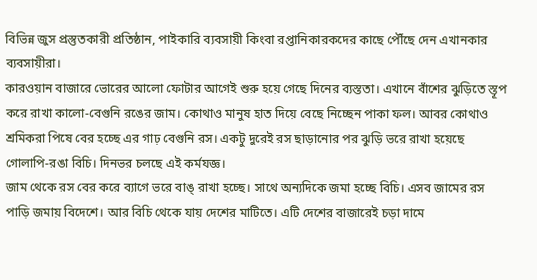বিভিন্ন জুস প্রস্তুতকারী প্রতিষ্ঠান, পাইকারি ব্যবসায়ী কিংবা রপ্তানিকারকদের কাছে পৌঁছে দেন এখানকার ব্যবসায়ীরা।
কারওয়ান বাজারে ভোরের আলো ফোটার আগেই শুরু হয়ে গেছে দিনের ব্যস্ততা। এখানে বাঁশের ঝুড়িতে স্তূপ করে রাখা কালো-বেগুনি রঙের জাম। কোথাও মানুষ হাত দিয়ে বেছে নিচ্ছেন পাকা ফল। আবর কোথাও শ্রমিকরা পিষে বের হচ্ছে এর গাঢ় বেগুনি রস। একটু দুরেই রস ছাড়ানোর পর ঝুড়ি ভরে রাখা হয়েছে গোলাপি-রঙা বিচি। দিনভর চলছে এই কর্মযজ্ঞ।
জাম থেকে রস বের করে ব্যাগে ভরে বাঙ্ রাখা হচ্ছে। সাথে অন্যদিকে জমা হচ্ছে বিচি। এসব জামের রস পাড়ি জমায় বিদেশে। আর বিচি থেকে যায় দেশের মাটিতে। এটি দেশের বাজারেই চড়া দামে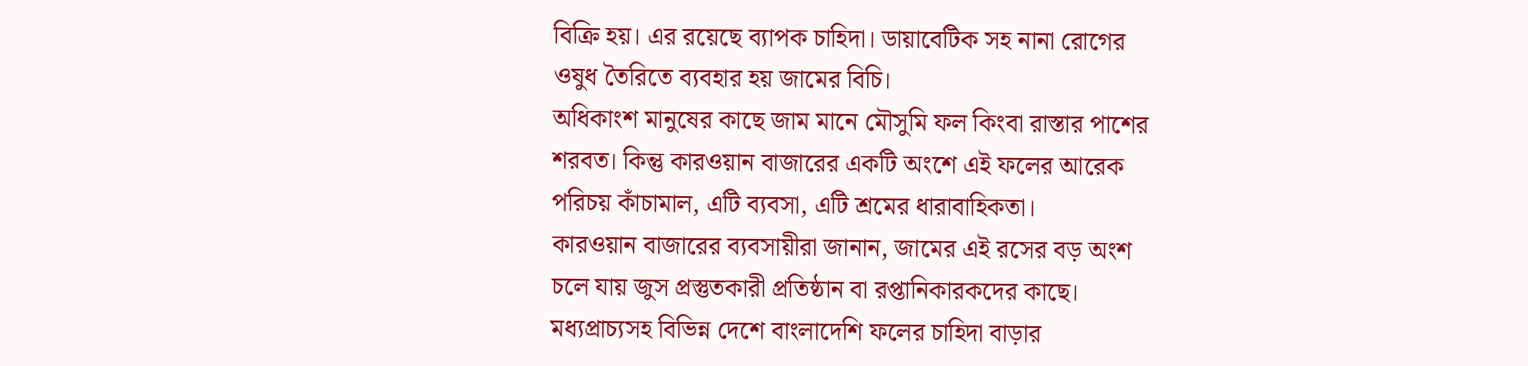বিক্রি হয়। এর রয়েছে ব্যাপক চাহিদা। ডায়াবেটিক সহ নানা রোগের ওষুধ তৈরিতে ব্যবহার হয় জামের বিচি।
অধিকাংশ মানুষের কাছে জাম মানে মৌসুমি ফল কিংবা রাস্তার পাশের শরবত। কিন্তু কারওয়ান বাজারের একটি অংশে এই ফলের আরেক পরিচয় কাঁচামাল, এটি ব্যবসা, এটি শ্রমের ধারাবাহিকতা।
কারওয়ান বাজারের ব্যবসায়ীরা জানান, জামের এই রসের বড় অংশ চলে যায় জুস প্রস্তুতকারী প্রতিষ্ঠান বা রপ্তানিকারকদের কাছে। মধ্যপ্রাচ্যসহ বিভিন্ন দেশে বাংলাদেশি ফলের চাহিদা বাড়ার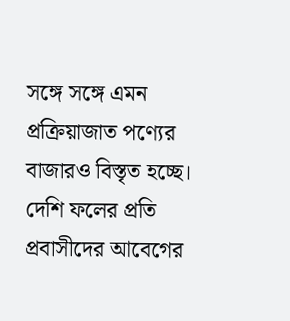সঙ্গে সঙ্গে এমন প্রক্রিয়াজাত পণ্যের বাজারও বিস্তৃত হচ্ছে। দেশি ফলের প্রতি প্রবাসীদের আবেগের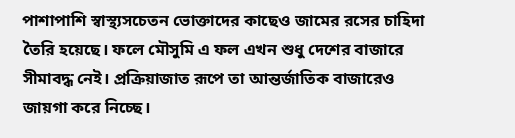পাশাপাশি স্বাস্থ্যসচেতন ভোক্তাদের কাছেও জামের রসের চাহিদা তৈরি হয়েছে। ফলে মৌসুমি এ ফল এখন শুধু দেশের বাজারে সীমাবদ্ধ নেই। প্রক্রিয়াজাত রূপে তা আন্তর্জাতিক বাজারেও জায়গা করে নিচ্ছে।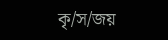কৃ/স/জয়